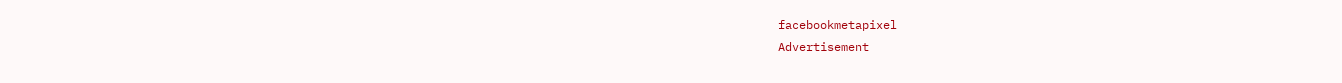facebookmetapixel
Advertisement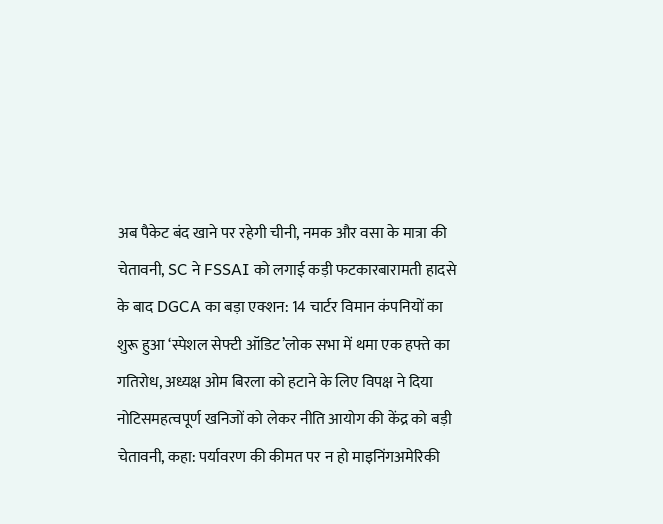अब पैकेट बंद खाने पर रहेगी चीनी, नमक और वसा के मात्रा की चेतावनी, SC ने FSSAI को लगाई कड़ी फटकारबारामती हादसे के बाद DGCA का बड़ा एक्शन: 14 चार्टर विमान कंपनियों का शुरू हुआ ‘स्पेशल सेफ्टी ऑडिट’लोक सभा में थमा एक हफ्ते का गतिरोध, अध्यक्ष ओम बिरला को हटाने के लिए विपक्ष ने दिया नोटिसमहत्वपूर्ण खनिजों को लेकर नीति आयोग की केंद्र को बड़ी चेतावनी, कहा: पर्यावरण की कीमत पर न हो माइनिंगअमेरिकी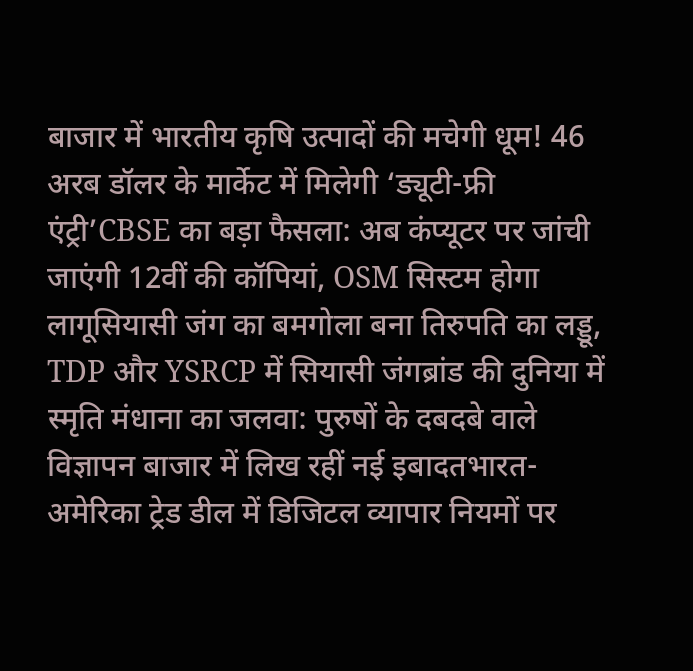बाजार में भारतीय कृषि उत्पादों की मचेगी धूम! 46 अरब डॉलर के मार्केट में मिलेगी ‘ड्यूटी-फ्री एंट्री’CBSE का बड़ा फैसला: अब कंप्यूटर पर जांची जाएंगी 12वीं की कॉपियां, OSM सिस्टम होगा लागूसियासी जंग का बमगोला बना तिरुपति का लड्डू, TDP और YSRCP में सियासी जंगब्रांड की दुनिया में स्मृति मंधाना का जलवा: पुरुषों के दबदबे वाले विज्ञापन बाजार में लिख रहीं नई इबादतभारत-अमेरिका ट्रेड डील में डिजिटल व्यापार नियमों पर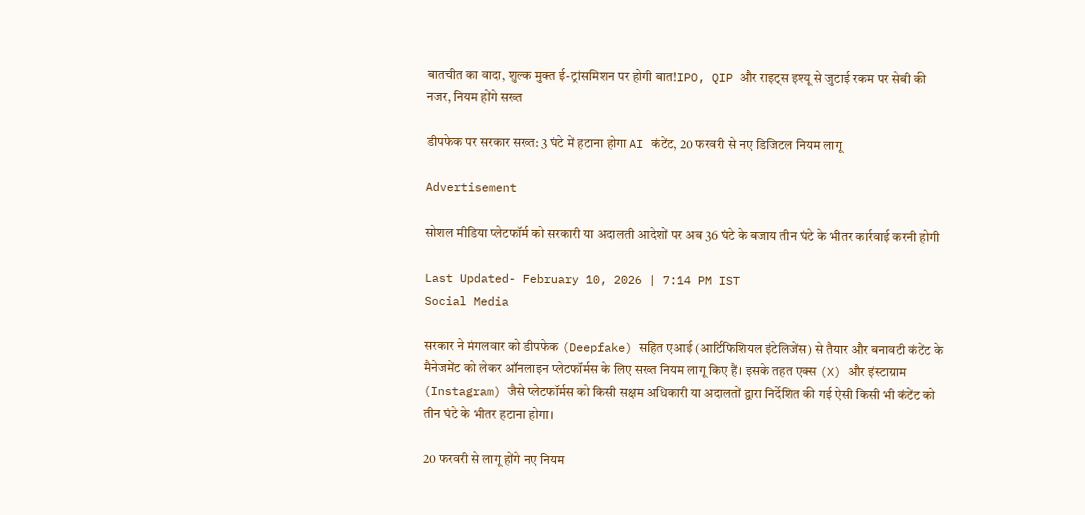बातचीत का वादा, शुल्क मुक्त ई-ट्रांसमिशन पर होगी बात!IPO, QIP और राइट्स इश्यू से जुटाई रकम पर सेबी की नजर, नियम होंगे सख्त

डीपफेक पर सरकार सख्त: 3 घंटे में हटाना होगा AI कंटेंट, 20 फरवरी से नए डिजिटल नियम लागू

Advertisement

सोशल मीडिया प्लेटफॉर्म को सरकारी या अदालती आदेशों पर अब 36 घंटे के बजाय तीन घंटे के भीतर कार्रवाई करनी होगी

Last Updated- February 10, 2026 | 7:14 PM IST
Social Media

सरकार ने मंगलवार को डीपफेक (Deepfake) सहित एआई (आर्टिफिशियल इंटेलिजेंस) से तैयार और बनावटी कंटेंट के मैनेजमेंट को लेकर ऑनलाइन प्लेटफॉर्मस के लिए सख्त नियम लागू किए हैं। इसके तहत एक्स (X) और इंस्टाग्राम (Instagram) जैसे प्लेटफॉर्मस को किसी सक्षम अधिकारी या अदालतों द्वारा निर्देशित की गई ऐसी किसी भी कंटेंट को तीन घंटे के भीतर हटाना होगा।

20 फरवरी से लागू होंगे नए नियम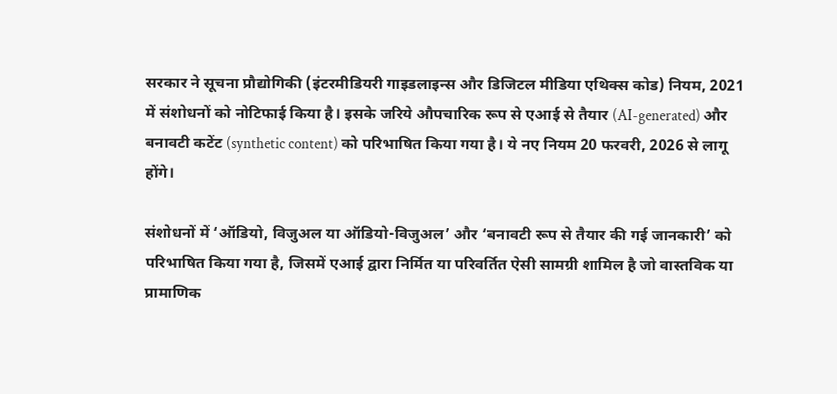सरकार ने सूचना प्रौद्योगिकी (इंटरमीडियरी गाइडलाइन्स और डिजिटल मीडिया एथिक्स कोड) नियम, 2021 में संशोधनों को नोटिफाई किया है। इसके जरिये औपचारिक रूप से एआई से तैयार (AI-generated) और बनावटी कटेंट (synthetic content) को परिभाषित किया गया है। ये नए नियम 20 फरवरी, 2026 से लागू होंगे।

संशोधनों में ‘ऑडियो, विजुअल या ऑडियो-विजुअल’ और ‘बनावटी रूप से तैयार की गई जानकारी’ को परिभाषित किया गया है, जिसमें एआई द्वारा निर्मित या परिवर्तित ऐसी सामग्री शामिल है जो वास्तविक या प्रामाणिक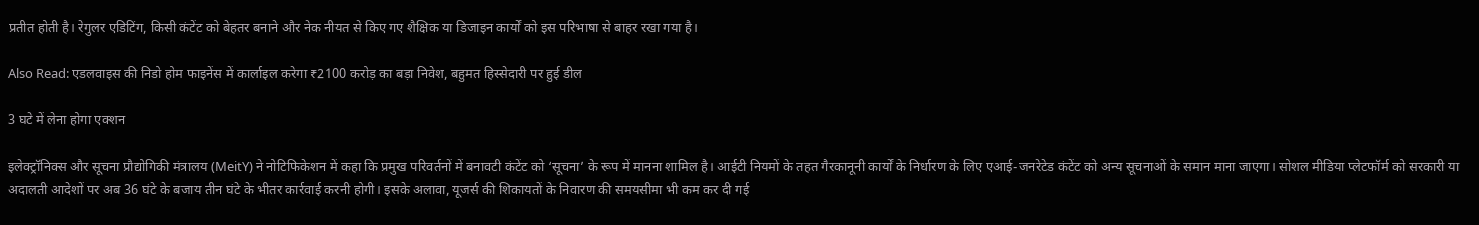प्रतीत होती है। रेगुलर एडिटिंग, किसी कंटेंट को बेहतर बनाने और नेक नीयत से किए गए शैक्षिक या डिजाइन कार्यों को इस परिभाषा से बाहर रखा गया है।

Also Read: एडलवाइस की निडो होम फाइनेंस में कार्लाइल करेगा ₹2100 करोड़ का बड़ा निवेश, बहुमत हिस्सेदारी पर हुई डील

3 घटे में लेना होगा एक्शन

इलेक्ट्रॉनिक्स और सूचना प्रौद्योगिकी मंत्रालय (MeitY) ने नोटिफिकेशन में कहा कि प्रमुख परिवर्तनों में बनावटी कंटेंट को ‘सूचना’ के रूप में मानना शामिल है। आईटी नियमों के तहत गैरकानूनी कार्यों के निर्धारण के लिए एआई-जनरेटेड कंटेंट को अन्य सूचनाओं के समान माना जाएगा। सोशल मीडिया प्लेटफॉर्म को सरकारी या अदालती आदेशों पर अब 36 घंटे के बजाय तीन घंटे के भीतर कार्रवाई करनी होगी। इसके अलावा, यूजर्स की शिकायतों के निवारण की समयसीमा भी कम कर दी गई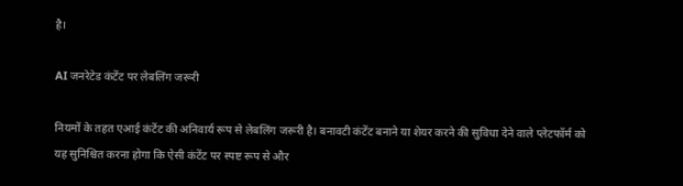है।

AI जनरेटेड कंटेंट पर लेबलिंग जरूरी

नियमों के तहत एआई कंटेंट की अनिवार्य रूप से लेबलिंग जरूरी है। बनावटी कंटेंट बनाने या शेयर करने की सुविधा देने वाले प्लेटफॉर्म को यह सुनिश्चित करना होगा कि ऐसी कंटेंट पर स्पष्ट रूप से और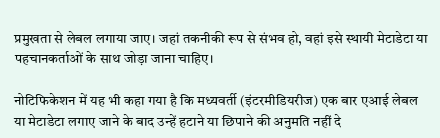प्रमुखता से लेबल लगाया जाए। जहां तकनीकी रूप से संभव हो, वहां इसे स्थायी मेटाडेटा या पहचानकर्ताओं के साथ जोड़ा जाना चाहिए।

नोटिफिकेशन में यह भी कहा गया है कि मध्यवर्ती (इंटरमीडियरीज) एक बार एआई लेबल या मेटाडेटा लगाए जाने के बाद उन्हें हटाने या छिपाने की अनुमति नहीं दे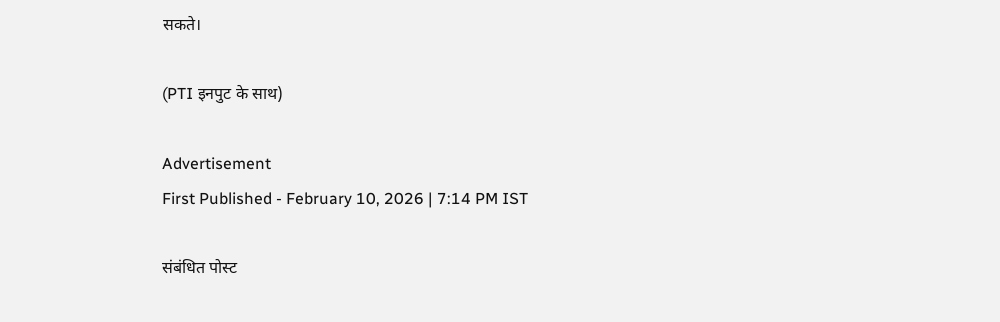सकते।

(PTI इनपुट के साथ)

Advertisement
First Published - February 10, 2026 | 7:14 PM IST

संबंधित पोस्ट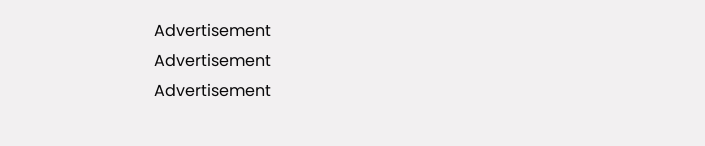Advertisement
Advertisement
Advertisement